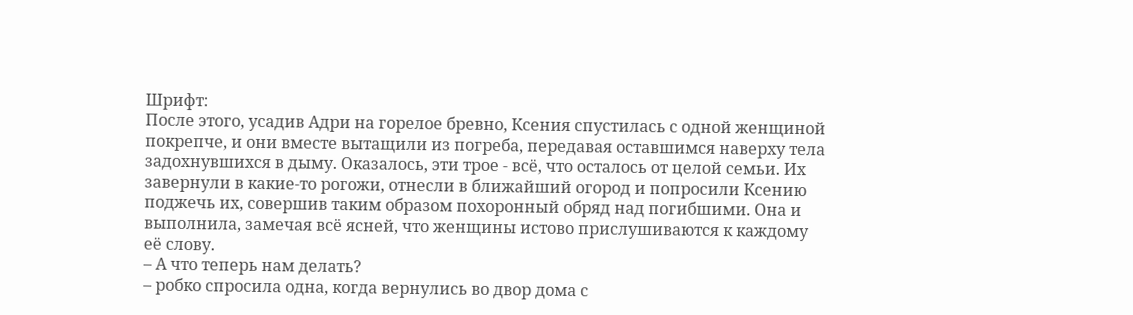Шрифт:
После этого, усадив Адри на горелое бревно, Ксения спустилась с одной женщиной покрепче, и они вместе вытащили из погреба, передавая оставшимся наверху тела задохнувшихся в дыму. Оказалось, эти трое - всё, что осталось от целой семьи. Их завернули в какие-то рогожи, отнесли в ближайший огород и попросили Ксению поджечь их, совершив таким образом похоронный обряд над погибшими. Она и выполнила, замечая всё ясней, что женщины истово прислушиваются к каждому её слову.
– А что теперь нам делать?
– робко спросила одна, когда вернулись во двор дома с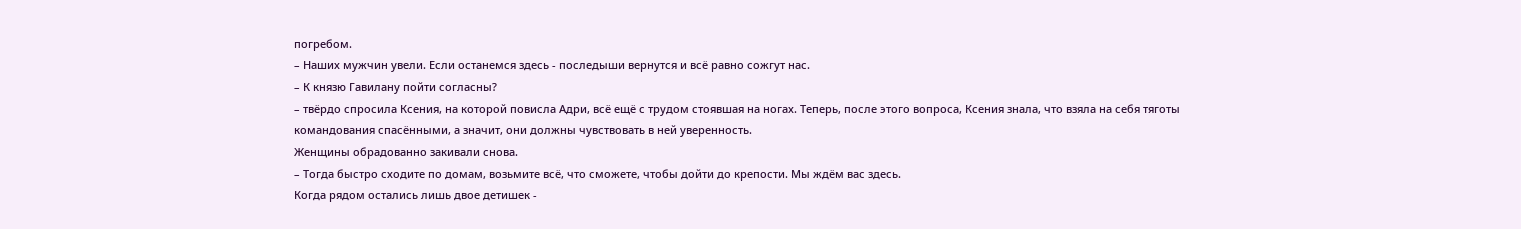погребом.
– Наших мужчин увели. Если останемся здесь - последыши вернутся и всё равно сожгут нас.
– К князю Гавилану пойти согласны?
– твёрдо спросила Ксения, на которой повисла Адри, всё ещё с трудом стоявшая на ногах. Теперь, после этого вопроса, Ксения знала, что взяла на себя тяготы командования спасёнными, а значит, они должны чувствовать в ней уверенность.
Женщины обрадованно закивали снова.
– Тогда быстро сходите по домам, возьмите всё, что сможете, чтобы дойти до крепости. Мы ждём вас здесь.
Когда рядом остались лишь двое детишек -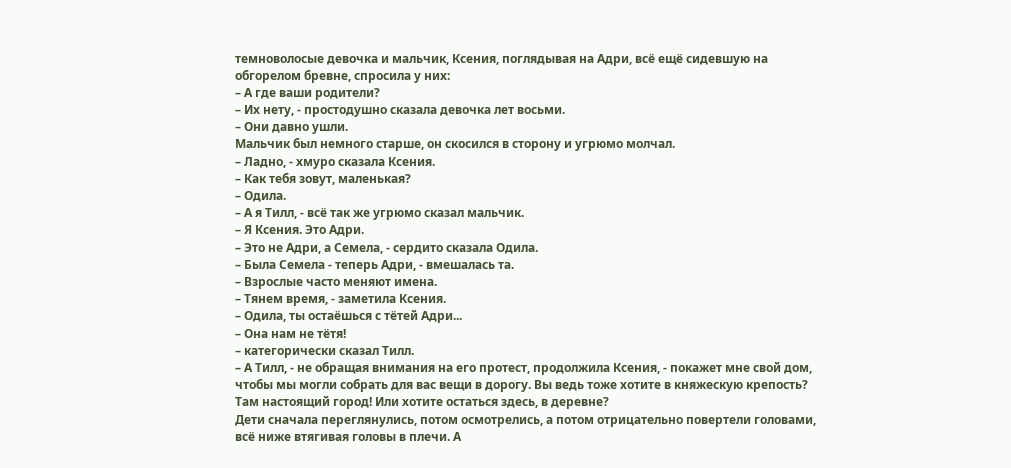темноволосые девочка и мальчик, Ксения, поглядывая на Адри, всё ещё сидевшую на обгорелом бревне, спросила у них:
– А где ваши родители?
– Их нету, - простодушно сказала девочка лет восьми.
– Они давно ушли.
Мальчик был немного старше, он скосился в сторону и угрюмо молчал.
– Ладно, - хмуро сказала Ксения.
– Как тебя зовут, маленькая?
– Одила.
– А я Тилл, - всё так же угрюмо сказал мальчик.
– Я Ксения. Это Адри.
– Это не Адри, а Семела, - сердито сказала Одила.
– Была Семела - теперь Адри, - вмешалась та.
– Взрослые часто меняют имена.
– Тянем время, - заметила Ксения.
– Одила, ты остаёшься с тётей Адри...
– Она нам не тётя!
– категорически сказал Тилл.
– А Тилл, - не обращая внимания на его протест, продолжила Ксения, - покажет мне свой дом, чтобы мы могли собрать для вас вещи в дорогу. Вы ведь тоже хотите в княжескую крепость? Там настоящий город! Или хотите остаться здесь, в деревне?
Дети сначала переглянулись, потом осмотрелись, а потом отрицательно повертели головами, всё ниже втягивая головы в плечи. А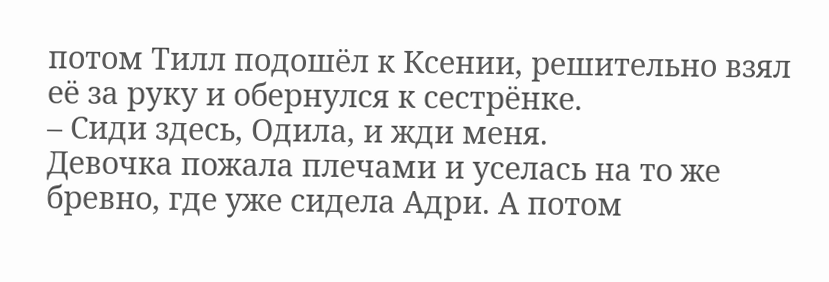потом Тилл подошёл к Ксении, решительно взял её за руку и обернулся к сестрёнке.
– Сиди здесь, Одила, и жди меня.
Девочка пожала плечами и уселась на то же бревно, где уже сидела Адри. А потом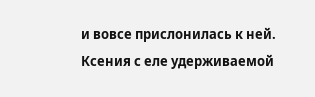и вовсе прислонилась к ней. Ксения с еле удерживаемой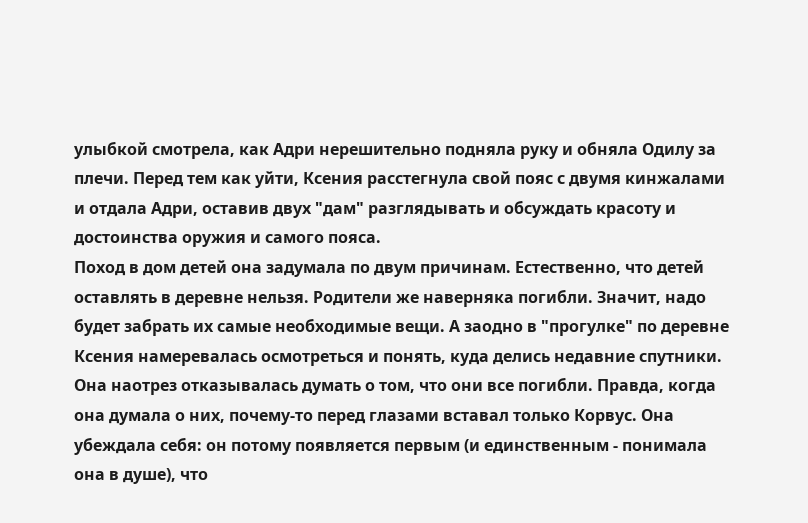улыбкой смотрела, как Адри нерешительно подняла руку и обняла Одилу за плечи. Перед тем как уйти, Ксения расстегнула свой пояс с двумя кинжалами и отдала Адри, оставив двух "дам" разглядывать и обсуждать красоту и достоинства оружия и самого пояса.
Поход в дом детей она задумала по двум причинам. Естественно, что детей оставлять в деревне нельзя. Родители же наверняка погибли. Значит, надо будет забрать их самые необходимые вещи. А заодно в "прогулке" по деревне Ксения намеревалась осмотреться и понять, куда делись недавние спутники. Она наотрез отказывалась думать о том, что они все погибли. Правда, когда она думала о них, почему-то перед глазами вставал только Корвус. Она убеждала себя: он потому появляется первым (и единственным - понимала она в душе), что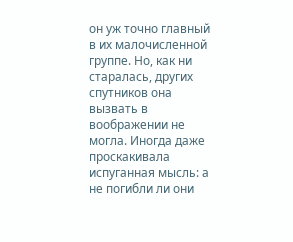он уж точно главный в их малочисленной группе. Но, как ни старалась, других спутников она вызвать в воображении не могла. Иногда даже проскакивала испуганная мысль: а не погибли ли они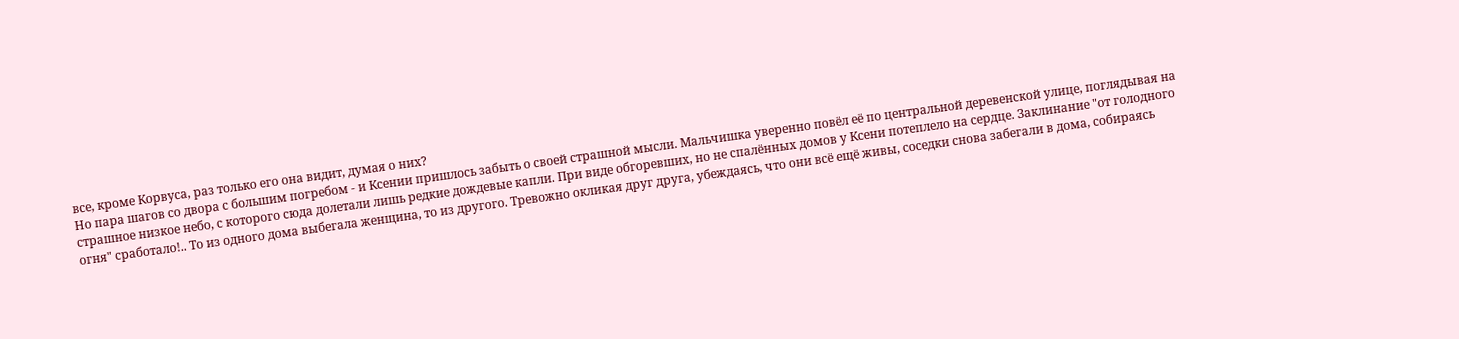все, кроме Корвуса, раз только его она видит, думая о них?
Но пара шагов со двора с большим погребом - и Ксении пришлось забыть о своей страшной мысли. Мальчишка уверенно повёл её по центральной деревенской улице, поглядывая на страшное низкое небо, с которого сюда долетали лишь редкие дождевые капли. При виде обгоревших, но не спалённых домов у Ксени потеплело на сердце. Заклинание "от голодного огня" сработало!.. То из одного дома выбегала женщина, то из другого. Тревожно окликая друг друга, убеждаясь, что они всё ещё живы, соседки снова забегали в дома, собираясь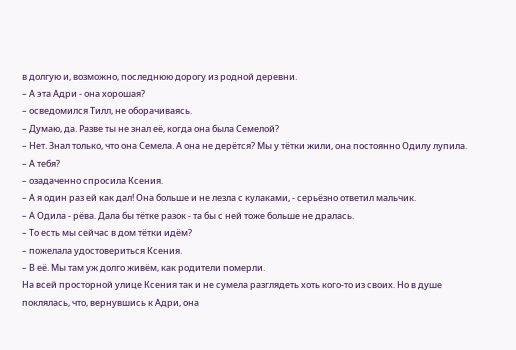в долгую и, возможно, последнюю дорогу из родной деревни.
– А эта Адри - она хорошая?
– осведомился Тилл, не оборачиваясь.
– Думаю, да. Разве ты не знал её, когда она была Семелой?
– Нет. Знал только, что она Семела. А она не дерётся? Мы у тётки жили, она постоянно Одилу лупила.
– А тебя?
– озадаченно спросила Ксения.
– А я один раз ей как дал! Она больше и не лезла с кулаками, - серьёзно ответил мальчик.
– А Одила - рёва. Дала бы тётке разок - та бы с ней тоже больше не дралась.
– То есть мы сейчас в дом тётки идём?
– пожелала удостовериться Ксения.
– В её. Мы там уж долго живём, как родители померли.
На всей просторной улице Ксения так и не сумела разглядеть хоть кого-то из своих. Но в душе поклялась, что, вернувшись к Адри, она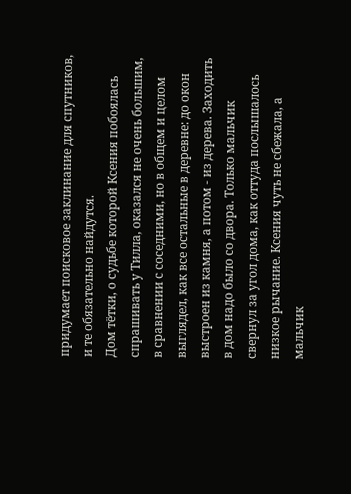придумает поисковое заклинание для спутников, и те обязательно найдутся.
Дом тётки, о судьбе которой Ксения побоялась спрашивать у Тилла, оказался не очень большим, в сравнении с соседними, но в общем и целом выглядел, как все остальные в деревне: до окон выстроен из камня, а потом - из дерева. Заходить в дом надо было со двора. Только мальчик свернул за угол дома, как оттуда послышалось низкое рычание. Ксения чуть не сбежала, а мальчик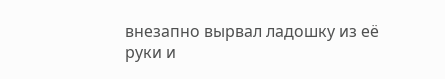внезапно вырвал ладошку из её руки и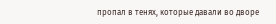пропал в тенях, которые давали во дворе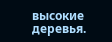высокие деревья.